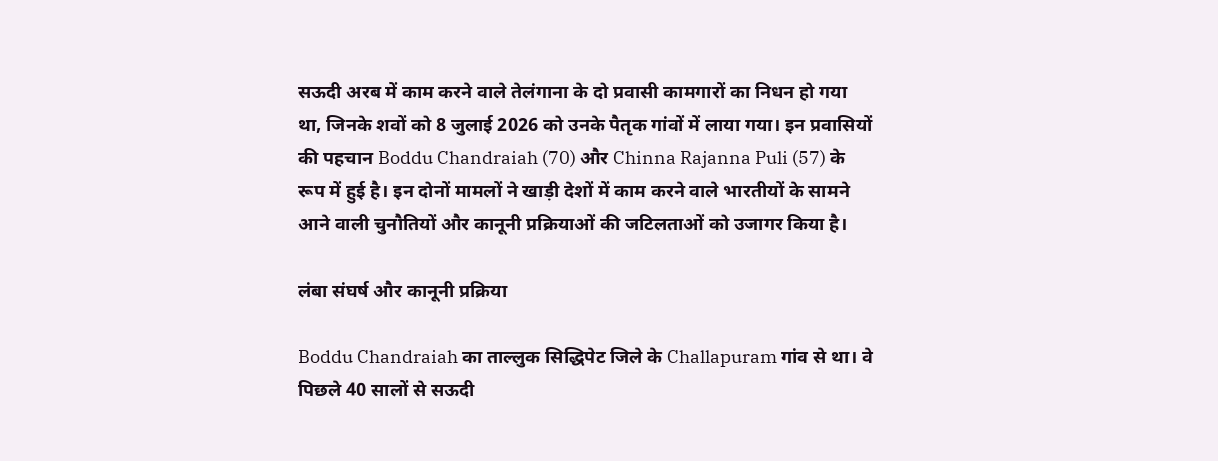सऊदी अरब में काम करने वाले तेलंगाना के दो प्रवासी कामगारों का निधन हो गया था, जिनके शवों को 8 जुलाई 2026 को उनके पैतृक गांवों में लाया गया। इन प्रवासियों की पहचान Boddu Chandraiah (70) और Chinna Rajanna Puli (57) के रूप में हुई है। इन दोनों मामलों ने खाड़ी देशों में काम करने वाले भारतीयों के सामने आने वाली चुनौतियों और कानूनी प्रक्रियाओं की जटिलताओं को उजागर किया है।

लंबा संघर्ष और कानूनी प्रक्रिया

Boddu Chandraiah का ताल्लुक सिद्धिपेट जिले के Challapuram गांव से था। वे पिछले 40 सालों से सऊदी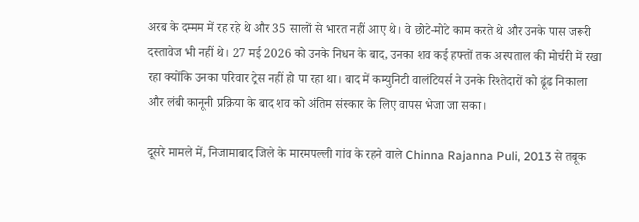अरब के दम्मम में रह रहे थे और 35 सालों से भारत नहीं आए थे। वे छोटे-मोटे काम करते थे और उनके पास जरूरी दस्तावेज भी नहीं थे। 27 मई 2026 को उनके निधन के बाद, उनका शव कई हफ्तों तक अस्पताल की मोर्चरी में रखा रहा क्योंकि उनका परिवार ट्रेस नहीं हो पा रहा था। बाद में कम्युनिटी वालंटियर्स ने उनके रिश्तेदारों को ढूंढ निकाला और लंबी कानूनी प्रक्रिया के बाद शव को अंतिम संस्कार के लिए वापस भेजा जा सका।

दूसरे मामले में, निजामाबाद जिले के मारमपल्ली गांव के रहने वाले Chinna Rajanna Puli, 2013 से तबूक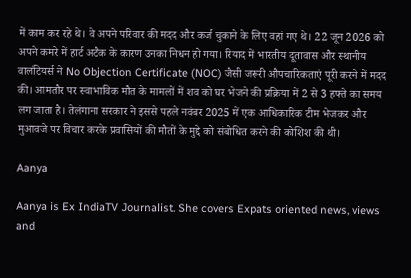में काम कर रहे थे। वे अपने परिवार की मदद और कर्ज चुकाने के लिए वहां गए थे। 22 जून 2026 को अपने कमरे में हार्ट अटैक के कारण उनका निधन हो गया। रियाद में भारतीय दूतावास और स्थानीय वालंटियर्स ने No Objection Certificate (NOC) जैसी जरूरी औपचारिकताएं पूरी करने में मदद की। आमतौर पर स्वाभाविक मौत के मामलों में शव को घर भेजने की प्रक्रिया में 2 से 3 हफ्ते का समय लग जाता है। तेलंगाना सरकार ने इससे पहले नवंबर 2025 में एक आधिकारिक टीम भेजकर और मुआवजे पर विचार करके प्रवासियों की मौतों के मुद्दे को संबोधित करने की कोशिश की थी।

Aanya

Aanya is Ex IndiaTV Journalist. She covers Expats oriented news, views and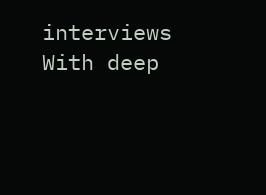interviews With deep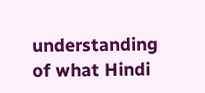understanding of what Hindi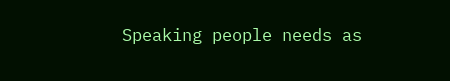Speaking people needs as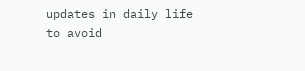updates in daily life to avoid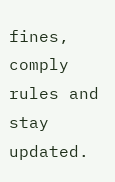fines, comply rules and stay updated.